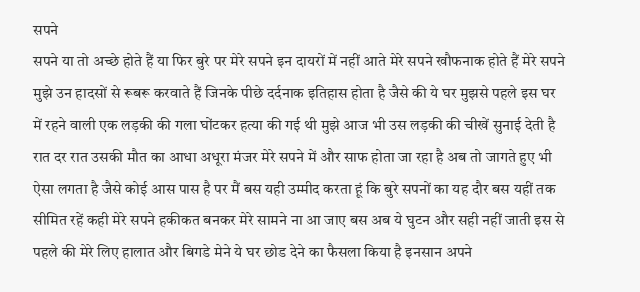सपने
सपने या तो अच्छे होते हैं या फिर बुरे पर मेरे सपने इन दायरों में नहीं आते मेरे सपने खौफनाक होते हैं मेरे सपने मुझे उन हादसों से रूबरू करवाते हैं जिनके पीछे दर्दनाक इतिहास होता है जैसे की ये घर मुझसे पहले इस घर में रहने वाली एक लड़की की गला घोंटकर हत्या की गई थी मुझे आज भी उस लड़की की चीखें सुनाई देती है रात दर रात उसकी मौत का आधा अधूरा मंजर मेरे सपने में और साफ होता जा रहा है अब तो जागते हुए भी ऐसा लगता है जैसे कोई आस पास है पर मैं बस यही उम्मीद करता हूं कि बुरे सपनों का यह दौर बस यहीं तक सीमित रहें कही मेरे सपने हकीकत बनकर मेरे सामने ना आ जाए बस अब ये घुटन और सही नहीं जाती इस से पहले की मेरे लिए हालात और बिगडे मेने ये घर छोड देने का फैसला किया है इनसान अपने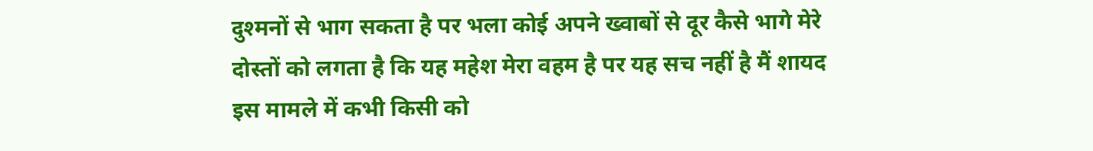दुश्मनों से भाग सकता है पर भला कोई अपने ख्वाबों से दूर कैसे भागे मेरे दोस्तों को लगता है कि यह महेश मेरा वहम है पर यह सच नहीं है मैं शायद इस मामले में कभी किसी को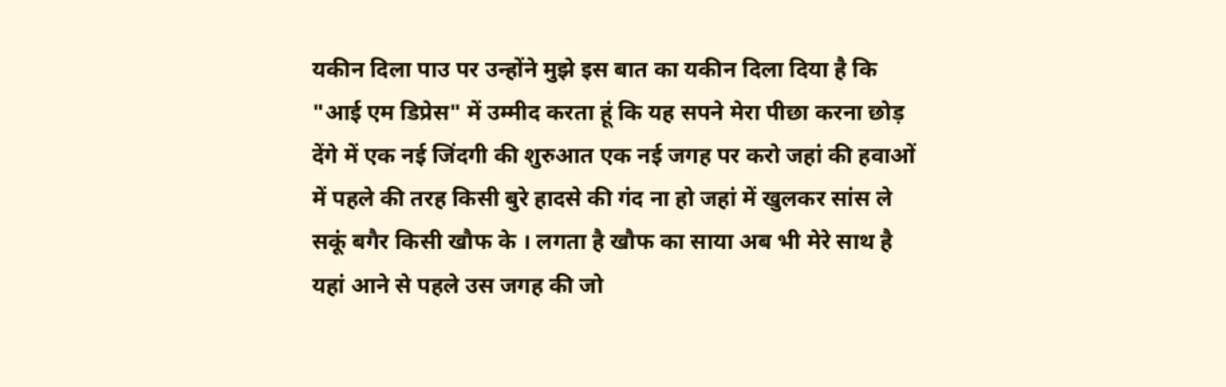यकीन दिला पाउ पर उन्होंने मुझे इस बात का यकीन दिला दिया है कि "आई एम डिप्रेस" में उम्मीद करता हूं कि यह सपने मेरा पीछा करना छोड़ देंगे में एक नई जिंदगी की शुरुआत एक नई जगह पर करो जहां की हवाओं में पहले की तरह किसी बुरे हादसे की गंद ना हो जहां में खुलकर सांस ले सकूं बगैर किसी खौफ के । लगता है खौफ का साया अब भी मेरे साथ है यहां आने से पहले उस जगह की जो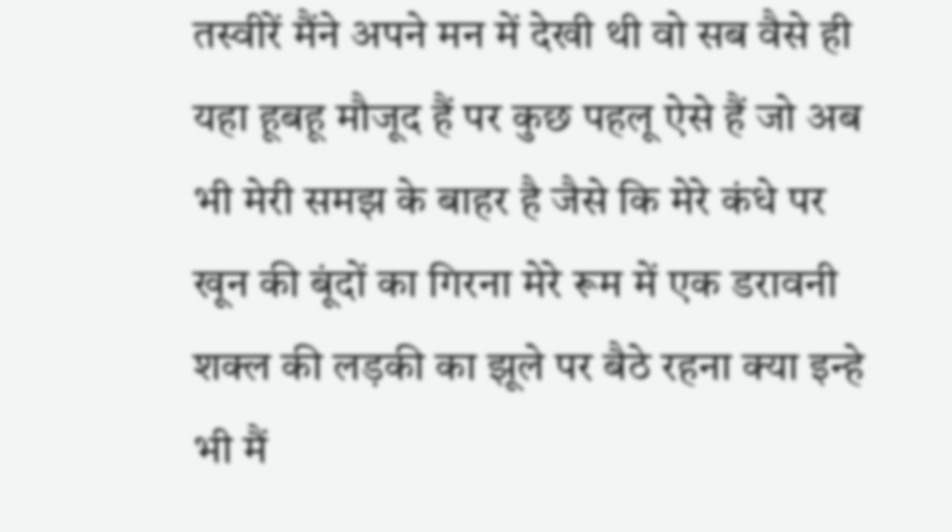तस्वीरें मैंने अपने मन में देखी थी वो सब वैसे ही यहा हूबहू मौजूद हैं पर कुछ पहलू ऐसे हैं जो अब भी मेरी समझ के बाहर है जैसे कि मेरे कंधे पर खून की बूंदों का गिरना मेरे रूम में एक डरावनी शक्ल की लड़की का झूले पर बैठे रहना क्या इन्हे भी मैं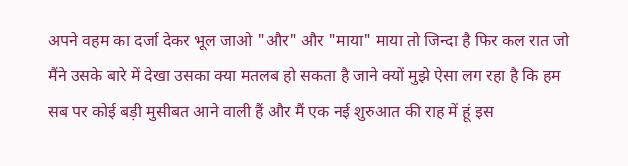अपने वहम का दर्जा देकर भूल जाओ "और" और "माया" माया तो जिन्दा है फिर कल रात जो मैंने उसके बारे में देखा उसका क्या मतलब हो सकता है जाने क्यों मुझे ऐसा लग रहा है कि हम सब पर कोई बड़ी मुसीबत आने वाली हैं और मैं एक नई शुरुआत की राह में हूं इस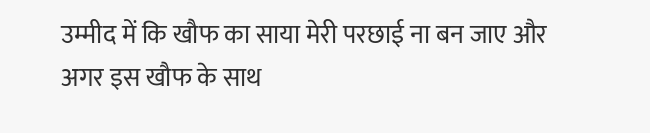उम्मीद में कि खौफ का साया मेरी परछाई ना बन जाए और अगर इस खौफ के साथ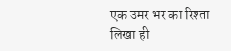एक उमर भर का रिश्ता लिखा ही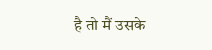है तो मैं उसके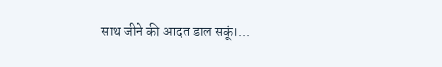साथ जीने की आदत डाल सकूं।...